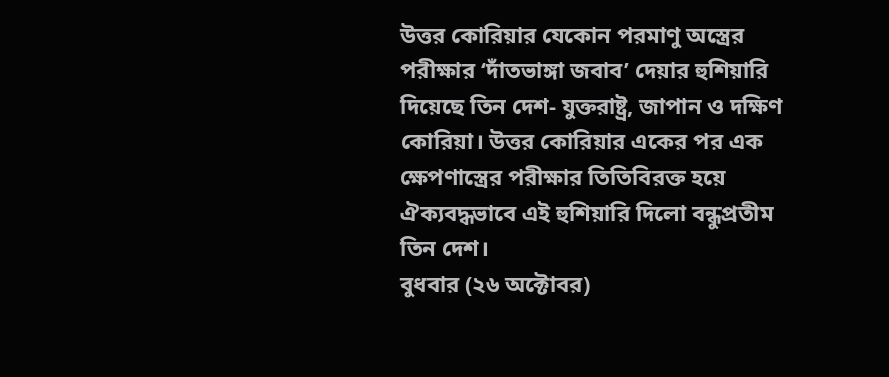উত্তর কোরিয়ার যেকোন পরমাণু অস্ত্রের পরীক্ষার ‘দাঁতভাঙ্গা জবাব’ দেয়ার হুশিয়ারি দিয়েছে তিন দেশ- যুক্তরাষ্ট্র, জাপান ও দক্ষিণ কোরিয়া। উত্তর কোরিয়ার একের পর এক ক্ষেপণাস্ত্রের পরীক্ষার তিতিবিরক্ত হয়ে ঐক্যবদ্ধভাবে এই হুশিয়ারি দিলো বন্ধুপ্রতীম তিন দেশ।
বুধবার (২৬ অক্টোবর)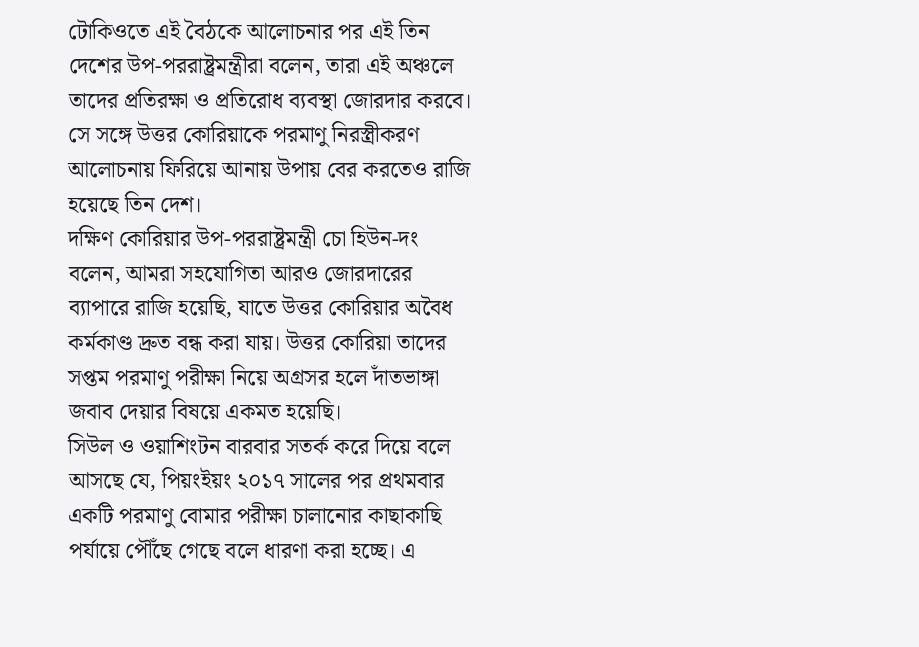টোকিওতে এই বৈঠকে আলোচনার পর এই তিন দেশের উপ-পররাষ্ট্রমন্ত্রীরা বলেন, তারা এই অঞ্চলে তাদের প্রতিরক্ষা ও প্রতিরোধ ব্যবস্থা জোরদার করবে। সে সঙ্গে উত্তর কোরিয়াকে পরমাণু নিরস্ত্রীকরণ আলোচনায় ফিরিয়ে আনায় উপায় বের করতেও রাজি হয়েছে তিন দেশ।
দক্ষিণ কোরিয়ার উপ-পররাষ্ট্রমন্ত্রী চো হিউন-দং বলেন, আমরা সহযোগিতা আরও জোরদারের ব্যাপারে রাজি হয়েছি, যাতে উত্তর কোরিয়ার অবৈধ কর্মকাণ্ড দ্রুত বন্ধ করা যায়। উত্তর কোরিয়া তাদের সপ্তম পরমাণু পরীক্ষা নিয়ে অগ্রসর হলে দাঁতভাঙ্গা জবাব দেয়ার বিষয়ে একমত হয়েছি।
সিউল ও ওয়াশিংটন বারবার সতর্ক করে দিয়ে বলে আসছে যে, পিয়ংইয়ং ২০১৭ সালের পর প্রথমবার একটি পরমাণু বোমার পরীক্ষা চালানোর কাছাকাছি পর্যায়ে পৌঁছে গেছে বলে ধারণা করা হচ্ছে। এ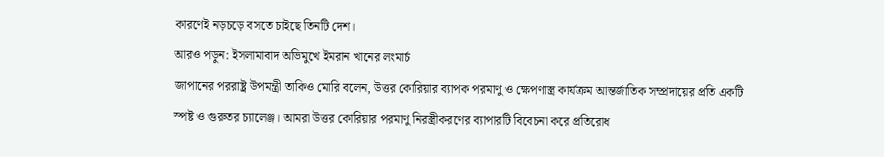কারণেই নড়চড়ে বসতে চাইছে তিনটি দেশ।
আরও পড়ুন: ইসলামাবাদ অভিমুখে ইমরান খানের লংমার্চ
জাপানের পররাষ্ট্র উপমন্ত্রী তাকিও মোরি বলেন, উত্তর কোরিয়ার ব্যাপক পরমাণু ও ক্ষেপণাস্ত্র কার্যক্রম আন্তর্জাতিক সম্প্রদায়ের প্রতি একটি স্পষ্ট ও গুরুতর চ্যালেঞ্জ। আমরা উত্তর কোরিয়ার পরমাণু নিরস্ত্রীকরণের ব্যাপারটি বিবেচনা করে প্রতিরোধ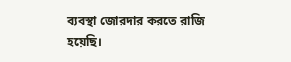ব্যবস্থা জোরদার করতে রাজি হয়েছি।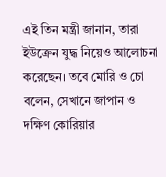এই তিন মন্ত্রী জানান, তারা ইউক্রেন যুদ্ধ নিয়েও আলোচনা করেছেন। তবে মোরি ও চো বলেন, সেখানে জাপান ও দক্ষিণ কোরিয়ার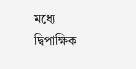মধ্যে দ্বিপাক্ষিক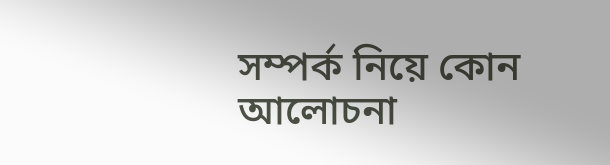সম্পর্ক নিয়ে কোন আলোচনা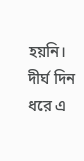হয়নি। দীর্ঘ দিন ধরে এ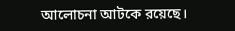আলোচনা আটকে রয়েছে।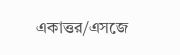একাত্তর/এসজে